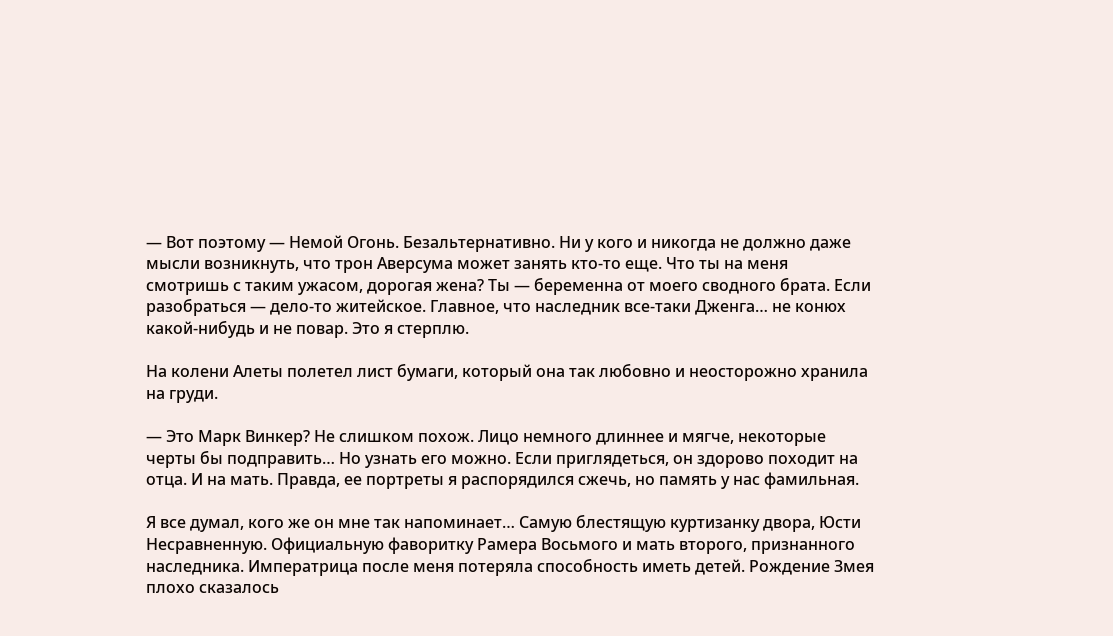— Вот поэтому — Немой Огонь. Безальтернативно. Ни у кого и никогда не должно даже мысли возникнуть, что трон Аверсума может занять кто-то еще. Что ты на меня смотришь с таким ужасом, дорогая жена? Ты — беременна от моего сводного брата. Если разобраться — дело-то житейское. Главное, что наследник все-таки Дженга… не конюх какой-нибудь и не повар. Это я стерплю.

На колени Алеты полетел лист бумаги, который она так любовно и неосторожно хранила на груди.

— Это Марк Винкер? Не слишком похож. Лицо немного длиннее и мягче, некоторые черты бы подправить… Но узнать его можно. Если приглядеться, он здорово походит на отца. И на мать. Правда, ее портреты я распорядился сжечь, но память у нас фамильная.

Я все думал, кого же он мне так напоминает… Самую блестящую куртизанку двора, Юсти Несравненную. Официальную фаворитку Рамера Восьмого и мать второго, признанного наследника. Императрица после меня потеряла способность иметь детей. Рождение Змея плохо сказалось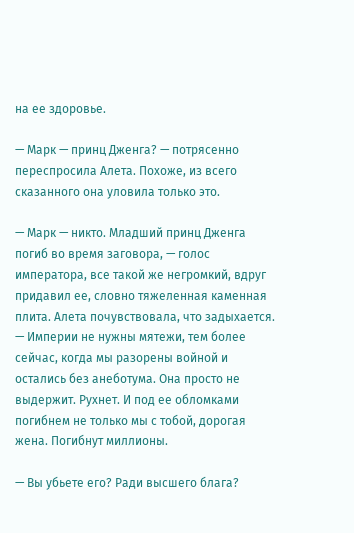на ее здоровье.

— Марк — принц Дженга? — потрясенно переспросила Алета. Похоже, из всего сказанного она уловила только это.

— Марк — никто. Младший принц Дженга погиб во время заговора, — голос императора, все такой же негромкий, вдруг придавил ее, словно тяжеленная каменная плита. Алета почувствовала, что задыхается. — Империи не нужны мятежи, тем более сейчас, когда мы разорены войной и остались без анеботума. Она просто не выдержит. Рухнет. И под ее обломками погибнем не только мы с тобой, дорогая жена. Погибнут миллионы.

— Вы убьете его? Ради высшего блага?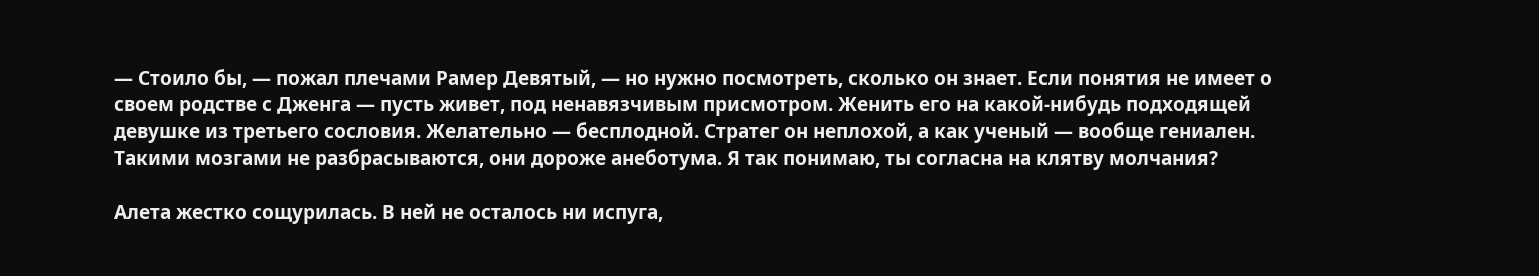— Стоило бы, — пожал плечами Рамер Девятый, — но нужно посмотреть, сколько он знает. Если понятия не имеет о своем родстве с Дженга — пусть живет, под ненавязчивым присмотром. Женить его на какой-нибудь подходящей девушке из третьего сословия. Желательно — бесплодной. Стратег он неплохой, а как ученый — вообще гениален. Такими мозгами не разбрасываются, они дороже анеботума. Я так понимаю, ты согласна на клятву молчания?

Алета жестко сощурилась. В ней не осталось ни испуга,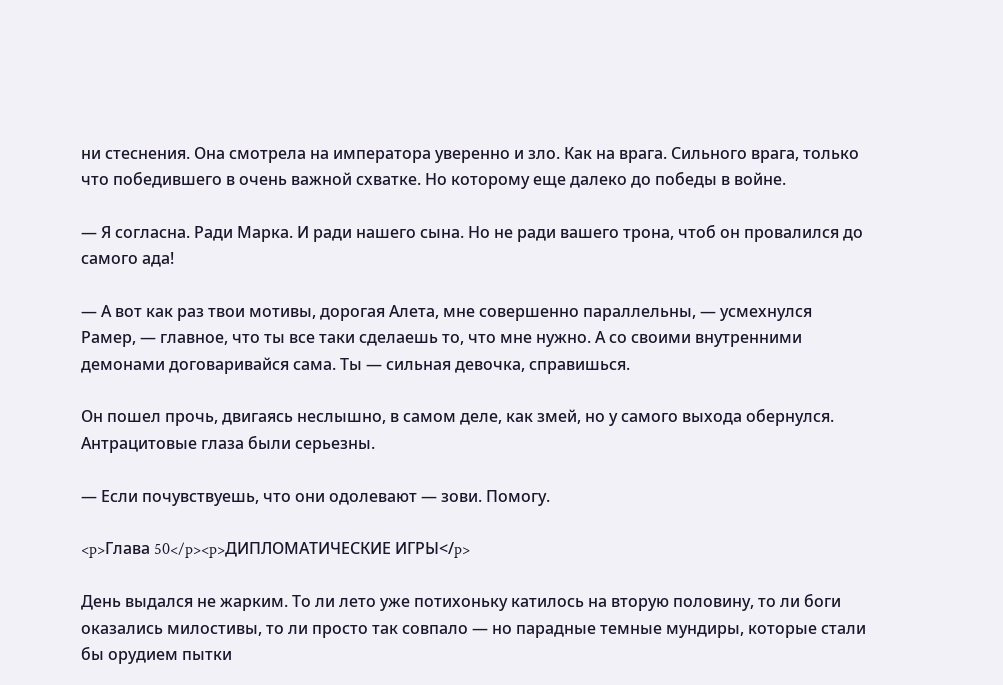ни стеснения. Она смотрела на императора уверенно и зло. Как на врага. Сильного врага, только что победившего в очень важной схватке. Но которому еще далеко до победы в войне.

— Я согласна. Ради Марка. И ради нашего сына. Но не ради вашего трона, чтоб он провалился до самого ада!

— А вот как раз твои мотивы, дорогая Алета, мне совершенно параллельны, — усмехнулся Рамер, — главное, что ты все таки сделаешь то, что мне нужно. А со своими внутренними демонами договаривайся сама. Ты — сильная девочка, справишься.

Он пошел прочь, двигаясь неслышно, в самом деле, как змей, но у самого выхода обернулся. Антрацитовые глаза были серьезны.

— Если почувствуешь, что они одолевают — зови. Помогу.

<p>Глава 50</p><p>ДИПЛОМАТИЧЕСКИЕ ИГРЫ</p>

День выдался не жарким. То ли лето уже потихоньку катилось на вторую половину, то ли боги оказались милостивы, то ли просто так совпало — но парадные темные мундиры, которые стали бы орудием пытки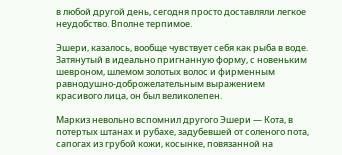в любой другой день, сегодня просто доставляли легкое неудобство. Вполне терпимое.

Эшери, казалось, вообще чувствует себя как рыба в воде. Затянутый в идеально пригнанную форму, с новеньким шевроном, шлемом золотых волос и фирменным равнодушно-доброжелательным выражением красивого лица, он был великолепен.

Маркиз невольно вспомнил другого Эшери — Кота, в потертых штанах и рубахе, задубевшей от соленого пота, сапогах из грубой кожи, косынке, повязанной на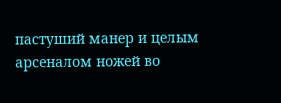пастуший манер и целым арсеналом ножей во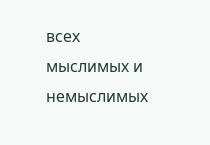всех мыслимых и немыслимых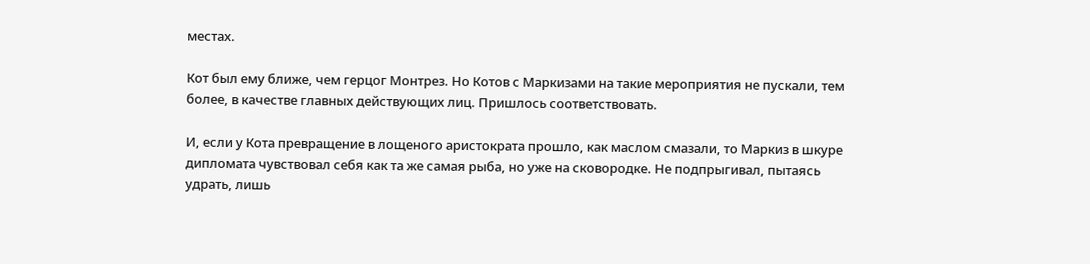местах.

Кот был ему ближе, чем герцог Монтрез. Но Котов с Маркизами на такие мероприятия не пускали, тем более, в качестве главных действующих лиц. Пришлось соответствовать.

И, если у Кота превращение в лощеного аристократа прошло, как маслом смазали, то Маркиз в шкуре дипломата чувствовал себя как та же самая рыба, но уже на сковородке. Не подпрыгивал, пытаясь удрать, лишь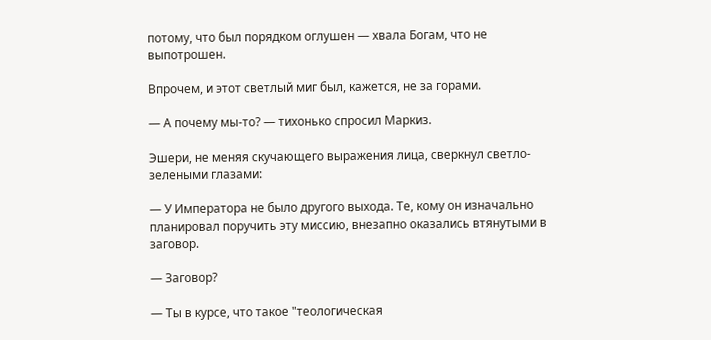потому, что был порядком оглушен — хвала Богам, что не выпотрошен.

Впрочем, и этот светлый миг был, кажется, не за горами.

— А почему мы-то? — тихонько спросил Маркиз.

Эшери, не меняя скучающего выражения лица, сверкнул светло-зелеными глазами:

— У Императора не было другого выхода. Те, кому он изначально планировал поручить эту миссию, внезапно оказались втянутыми в заговор.

— Заговор?

— Ты в курсе, что такое "теологическая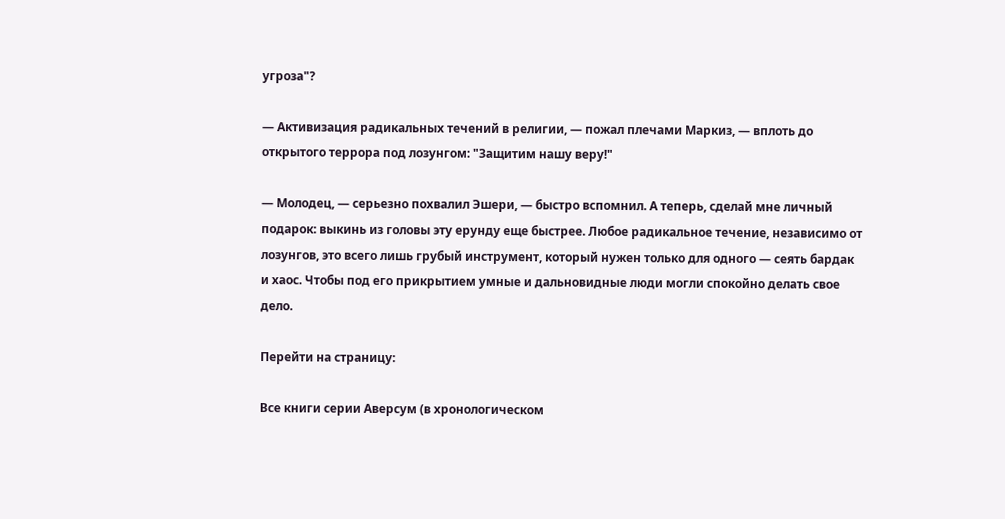угроза"?

— Активизация радикальных течений в религии, — пожал плечами Маркиз, — вплоть до открытого террора под лозунгом: "Защитим нашу веру!"

— Молодец, — серьезно похвалил Эшери, — быстро вспомнил. А теперь, сделай мне личный подарок: выкинь из головы эту ерунду еще быстрее. Любое радикальное течение, независимо от лозунгов, это всего лишь грубый инструмент, который нужен только для одного — сеять бардак и хаос. Чтобы под его прикрытием умные и дальновидные люди могли спокойно делать свое дело.

Перейти на страницу:

Все книги серии Аверсум (в хронологическом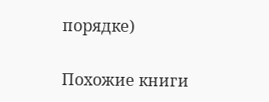порядке)

Похожие книги